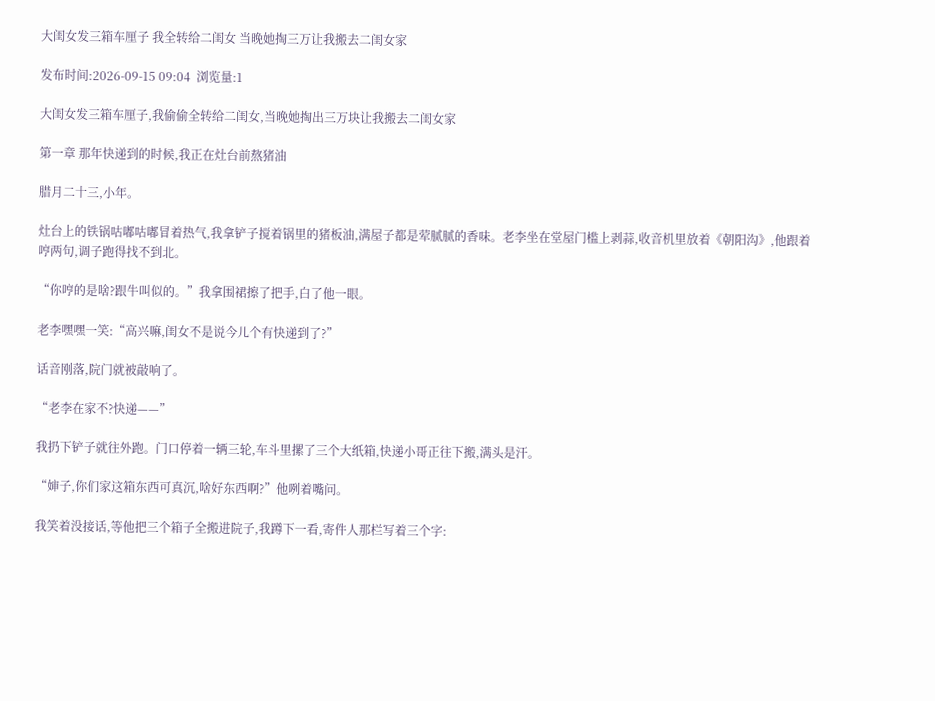大闺女发三箱车厘子 我全转给二闺女 当晚她掏三万让我搬去二闺女家

发布时间:2026-09-15 09:04  浏览量:1

大闺女发三箱车厘子,我偷偷全转给二闺女,当晚她掏出三万块让我搬去二闺女家

第一章 那年快递到的时候,我正在灶台前熬猪油

腊月二十三,小年。

灶台上的铁锅咕嘟咕嘟冒着热气,我拿铲子搅着锅里的猪板油,满屋子都是荤腻腻的香味。老李坐在堂屋门槛上剥蒜,收音机里放着《朝阳沟》,他跟着哼两句,调子跑得找不到北。

“你哼的是啥?跟牛叫似的。”我拿围裙擦了把手,白了他一眼。

老李嘿嘿一笑:“高兴嘛,闺女不是说今儿个有快递到了?”

话音刚落,院门就被敲响了。

“老李在家不?快递——”

我扔下铲子就往外跑。门口停着一辆三轮,车斗里摞了三个大纸箱,快递小哥正往下搬,满头是汗。

“婶子,你们家这箱东西可真沉,啥好东西啊?”他咧着嘴问。

我笑着没接话,等他把三个箱子全搬进院子,我蹲下一看,寄件人那栏写着三个字: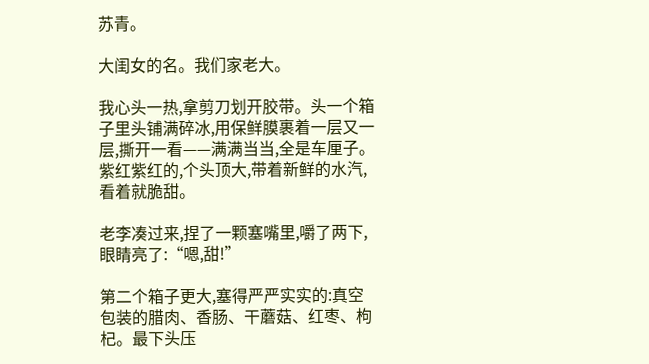苏青。

大闺女的名。我们家老大。

我心头一热,拿剪刀划开胶带。头一个箱子里头铺满碎冰,用保鲜膜裹着一层又一层,撕开一看——满满当当,全是车厘子。紫红紫红的,个头顶大,带着新鲜的水汽,看着就脆甜。

老李凑过来,捏了一颗塞嘴里,嚼了两下,眼睛亮了:“嗯,甜!”

第二个箱子更大,塞得严严实实的:真空包装的腊肉、香肠、干蘑菇、红枣、枸杞。最下头压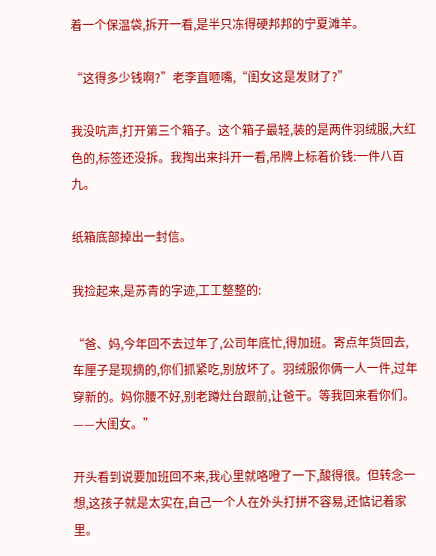着一个保温袋,拆开一看,是半只冻得硬邦邦的宁夏滩羊。

“这得多少钱啊?”老李直咂嘴,“闺女这是发财了?”

我没吭声,打开第三个箱子。这个箱子最轻,装的是两件羽绒服,大红色的,标签还没拆。我掏出来抖开一看,吊牌上标着价钱:一件八百九。

纸箱底部掉出一封信。

我捡起来,是苏青的字迹,工工整整的:

“爸、妈,今年回不去过年了,公司年底忙,得加班。寄点年货回去,车厘子是现摘的,你们抓紧吃,别放坏了。羽绒服你俩一人一件,过年穿新的。妈你腰不好,别老蹲灶台跟前,让爸干。等我回来看你们。——大闺女。”

开头看到说要加班回不来,我心里就咯噔了一下,酸得很。但转念一想,这孩子就是太实在,自己一个人在外头打拼不容易,还惦记着家里。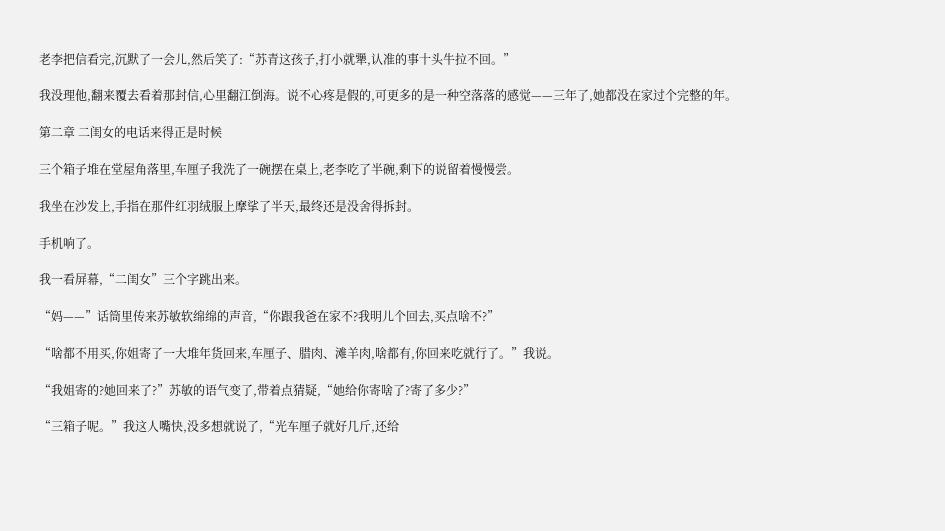老李把信看完,沉默了一会儿,然后笑了:“苏青这孩子,打小就犟,认准的事十头牛拉不回。”

我没理他,翻来覆去看着那封信,心里翻江倒海。说不心疼是假的,可更多的是一种空落落的感觉——三年了,她都没在家过个完整的年。

第二章 二闺女的电话来得正是时候

三个箱子堆在堂屋角落里,车厘子我洗了一碗摆在桌上,老李吃了半碗,剩下的说留着慢慢尝。

我坐在沙发上,手指在那件红羽绒服上摩挲了半天,最终还是没舍得拆封。

手机响了。

我一看屏幕,“二闺女”三个字跳出来。

“妈——”话筒里传来苏敏软绵绵的声音,“你跟我爸在家不?我明儿个回去,买点啥不?”

“啥都不用买,你姐寄了一大堆年货回来,车厘子、腊肉、滩羊肉,啥都有,你回来吃就行了。”我说。

“我姐寄的?她回来了?”苏敏的语气变了,带着点猜疑,“她给你寄啥了?寄了多少?”

“三箱子呢。”我这人嘴快,没多想就说了,“光车厘子就好几斤,还给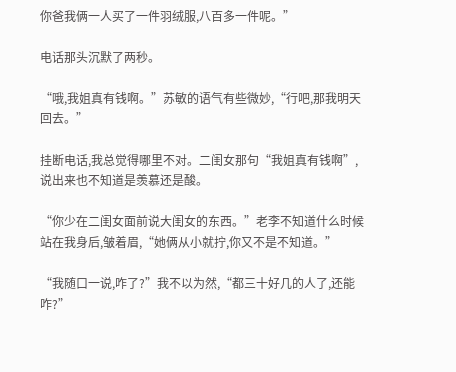你爸我俩一人买了一件羽绒服,八百多一件呢。”

电话那头沉默了两秒。

“哦,我姐真有钱啊。”苏敏的语气有些微妙,“行吧,那我明天回去。”

挂断电话,我总觉得哪里不对。二闺女那句“我姐真有钱啊”,说出来也不知道是羡慕还是酸。

“你少在二闺女面前说大闺女的东西。”老李不知道什么时候站在我身后,皱着眉,“她俩从小就拧,你又不是不知道。”

“我随口一说,咋了?”我不以为然,“都三十好几的人了,还能咋?”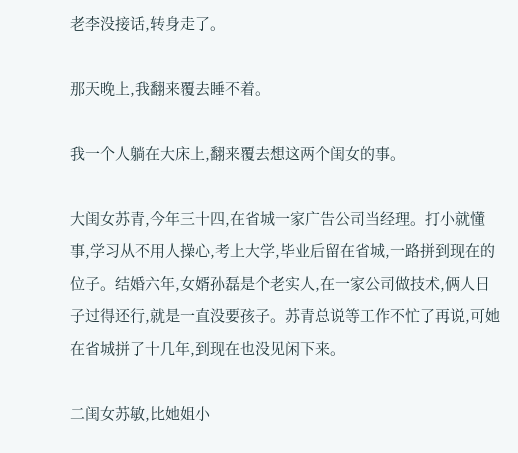老李没接话,转身走了。

那天晚上,我翻来覆去睡不着。

我一个人躺在大床上,翻来覆去想这两个闺女的事。

大闺女苏青,今年三十四,在省城一家广告公司当经理。打小就懂事,学习从不用人操心,考上大学,毕业后留在省城,一路拼到现在的位子。结婚六年,女婿孙磊是个老实人,在一家公司做技术,俩人日子过得还行,就是一直没要孩子。苏青总说等工作不忙了再说,可她在省城拼了十几年,到现在也没见闲下来。

二闺女苏敏,比她姐小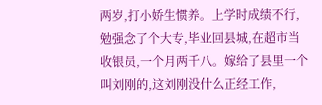两岁,打小娇生惯养。上学时成绩不行,勉强念了个大专,毕业回县城,在超市当收银员,一个月两千八。嫁给了县里一个叫刘刚的,这刘刚没什么正经工作,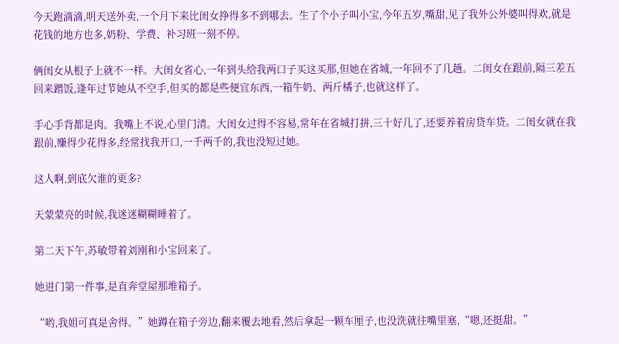今天跑滴滴,明天送外卖,一个月下来比闺女挣得多不到哪去。生了个小子叫小宝,今年五岁,嘴甜,见了我外公外婆叫得欢,就是花钱的地方也多,奶粉、学费、补习班一刻不停。

俩闺女从根子上就不一样。大闺女省心,一年到头给我两口子买这买那,但她在省城,一年回不了几趟。二闺女在跟前,隔三差五回来蹭饭,逢年过节她从不空手,但买的都是些便宜东西,一箱牛奶、两斤橘子,也就这样了。

手心手背都是肉。我嘴上不说,心里门清。大闺女过得不容易,常年在省城打拼,三十好几了,还要养着房贷车贷。二闺女就在我跟前,赚得少花得多,经常找我开口,一千两千的,我也没短过她。

这人啊,到底欠谁的更多?

天蒙蒙亮的时候,我迷迷糊糊睡着了。

第二天下午,苏敏带着刘刚和小宝回来了。

她进门第一件事,是直奔堂屋那堆箱子。

“哟,我姐可真是舍得。”她蹲在箱子旁边,翻来覆去地看,然后拿起一颗车厘子,也没洗就往嘴里塞,“嗯,还挺甜。”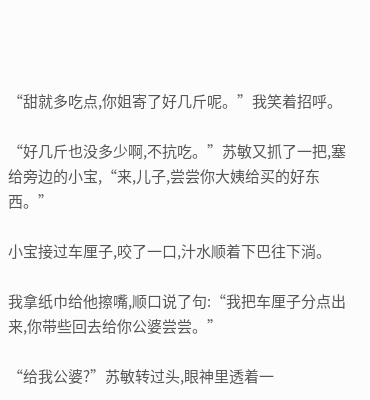“甜就多吃点,你姐寄了好几斤呢。”我笑着招呼。

“好几斤也没多少啊,不抗吃。”苏敏又抓了一把,塞给旁边的小宝,“来,儿子,尝尝你大姨给买的好东西。”

小宝接过车厘子,咬了一口,汁水顺着下巴往下淌。

我拿纸巾给他擦嘴,顺口说了句:“我把车厘子分点出来,你带些回去给你公婆尝尝。”

“给我公婆?”苏敏转过头,眼神里透着一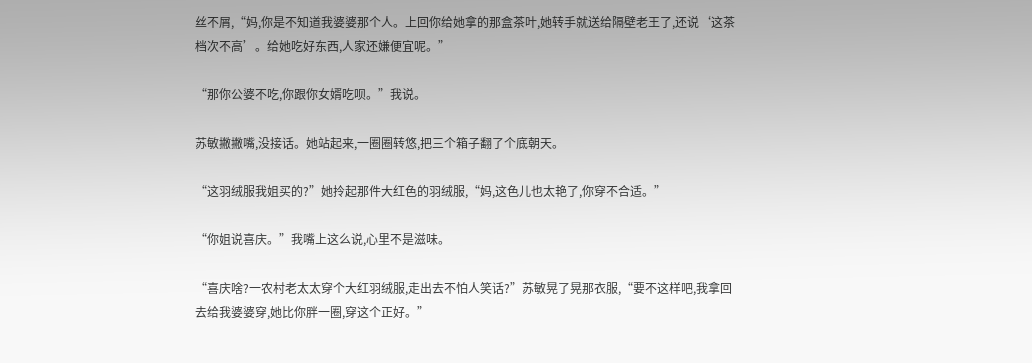丝不屑,“妈,你是不知道我婆婆那个人。上回你给她拿的那盒茶叶,她转手就送给隔壁老王了,还说‘这茶档次不高’。给她吃好东西,人家还嫌便宜呢。”

“那你公婆不吃,你跟你女婿吃呗。”我说。

苏敏撇撇嘴,没接话。她站起来,一圈圈转悠,把三个箱子翻了个底朝天。

“这羽绒服我姐买的?”她拎起那件大红色的羽绒服,“妈,这色儿也太艳了,你穿不合适。”

“你姐说喜庆。”我嘴上这么说,心里不是滋味。

“喜庆啥?一农村老太太穿个大红羽绒服,走出去不怕人笑话?”苏敏晃了晃那衣服,“要不这样吧,我拿回去给我婆婆穿,她比你胖一圈,穿这个正好。”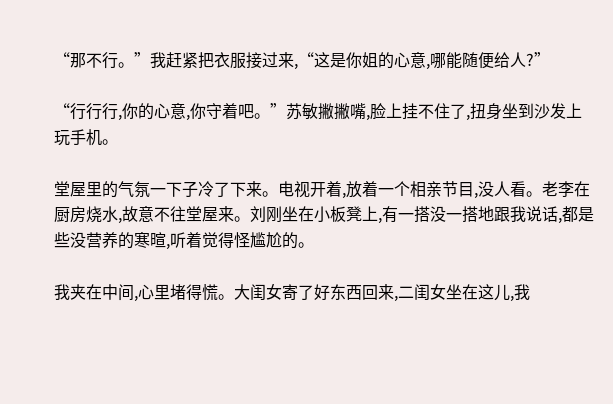“那不行。”我赶紧把衣服接过来,“这是你姐的心意,哪能随便给人?”

“行行行,你的心意,你守着吧。”苏敏撇撇嘴,脸上挂不住了,扭身坐到沙发上玩手机。

堂屋里的气氛一下子冷了下来。电视开着,放着一个相亲节目,没人看。老李在厨房烧水,故意不往堂屋来。刘刚坐在小板凳上,有一搭没一搭地跟我说话,都是些没营养的寒暄,听着觉得怪尴尬的。

我夹在中间,心里堵得慌。大闺女寄了好东西回来,二闺女坐在这儿,我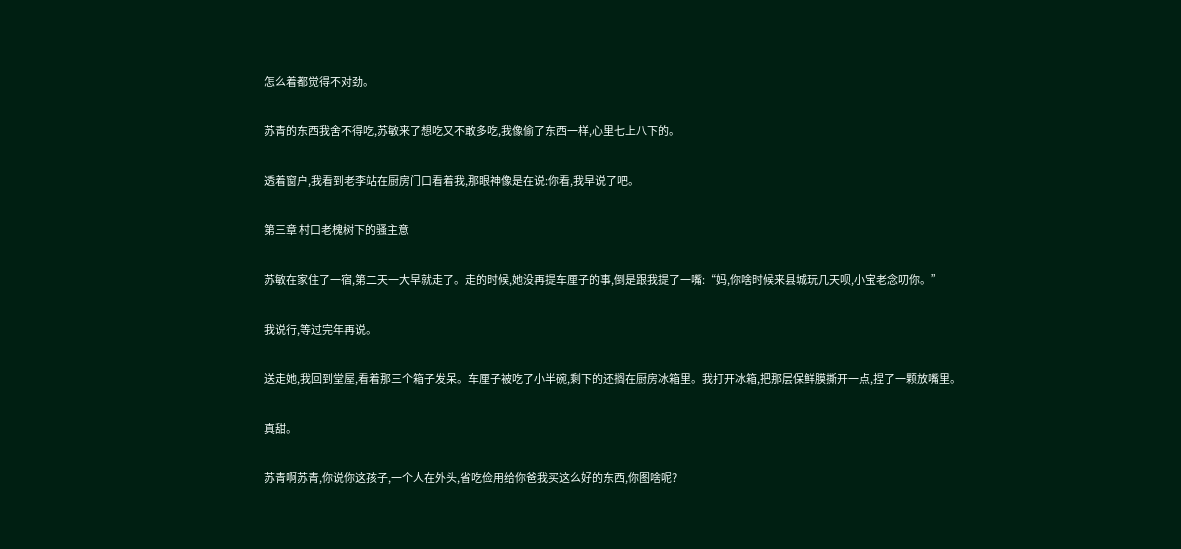怎么着都觉得不对劲。

苏青的东西我舍不得吃,苏敏来了想吃又不敢多吃,我像偷了东西一样,心里七上八下的。

透着窗户,我看到老李站在厨房门口看着我,那眼神像是在说:你看,我早说了吧。

第三章 村口老槐树下的骚主意

苏敏在家住了一宿,第二天一大早就走了。走的时候,她没再提车厘子的事,倒是跟我提了一嘴:“妈,你啥时候来县城玩几天呗,小宝老念叨你。”

我说行,等过完年再说。

送走她,我回到堂屋,看着那三个箱子发呆。车厘子被吃了小半碗,剩下的还搁在厨房冰箱里。我打开冰箱,把那层保鲜膜撕开一点,捏了一颗放嘴里。

真甜。

苏青啊苏青,你说你这孩子,一个人在外头,省吃俭用给你爸我买这么好的东西,你图啥呢?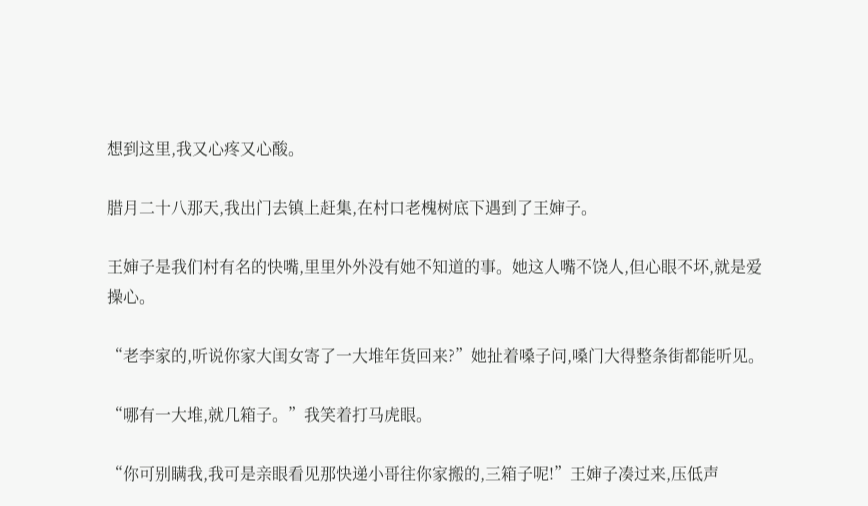想到这里,我又心疼又心酸。

腊月二十八那天,我出门去镇上赶集,在村口老槐树底下遇到了王婶子。

王婶子是我们村有名的快嘴,里里外外没有她不知道的事。她这人嘴不饶人,但心眼不坏,就是爱操心。

“老李家的,听说你家大闺女寄了一大堆年货回来?”她扯着嗓子问,嗓门大得整条街都能听见。

“哪有一大堆,就几箱子。”我笑着打马虎眼。

“你可别瞒我,我可是亲眼看见那快递小哥往你家搬的,三箱子呢!”王婶子凑过来,压低声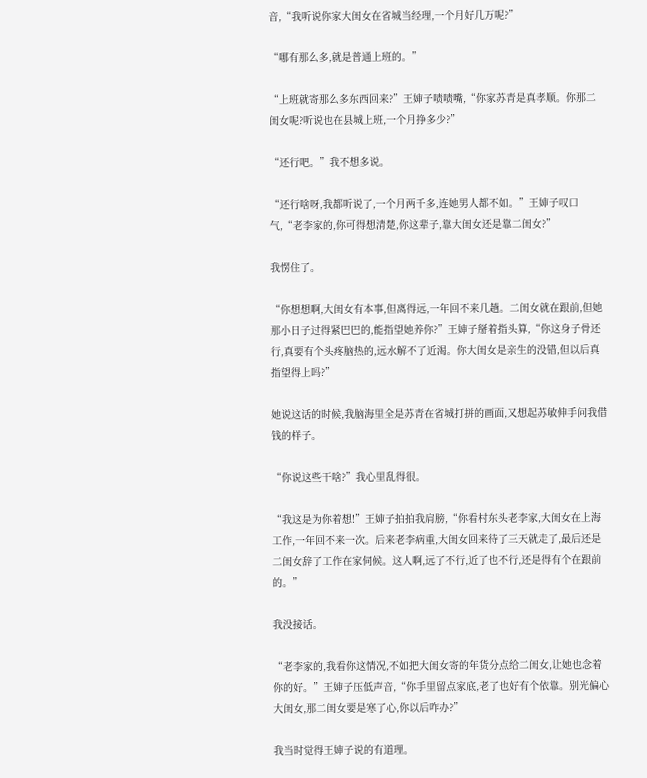音,“我听说你家大闺女在省城当经理,一个月好几万呢?”

“哪有那么多,就是普通上班的。”

“上班就寄那么多东西回来?”王婶子啧啧嘴,“你家苏青是真孝顺。你那二闺女呢?听说也在县城上班,一个月挣多少?”

“还行吧。”我不想多说。

“还行啥呀,我都听说了,一个月两千多,连她男人都不如。”王婶子叹口气,“老李家的,你可得想清楚,你这辈子,靠大闺女还是靠二闺女?”

我愣住了。

“你想想啊,大闺女有本事,但离得远,一年回不来几趟。二闺女就在跟前,但她那小日子过得紧巴巴的,能指望她养你?”王婶子掰着指头算,“你这身子骨还行,真要有个头疼脑热的,远水解不了近渴。你大闺女是亲生的没错,但以后真指望得上吗?”

她说这话的时候,我脑海里全是苏青在省城打拼的画面,又想起苏敏伸手问我借钱的样子。

“你说这些干啥?”我心里乱得很。

“我这是为你着想!”王婶子拍拍我肩膀,“你看村东头老李家,大闺女在上海工作,一年回不来一次。后来老李病重,大闺女回来待了三天就走了,最后还是二闺女辞了工作在家伺候。这人啊,远了不行,近了也不行,还是得有个在跟前的。”

我没接话。

“老李家的,我看你这情况,不如把大闺女寄的年货分点给二闺女,让她也念着你的好。”王婶子压低声音,“你手里留点家底,老了也好有个依靠。别光偏心大闺女,那二闺女要是寒了心,你以后咋办?”

我当时觉得王婶子说的有道理。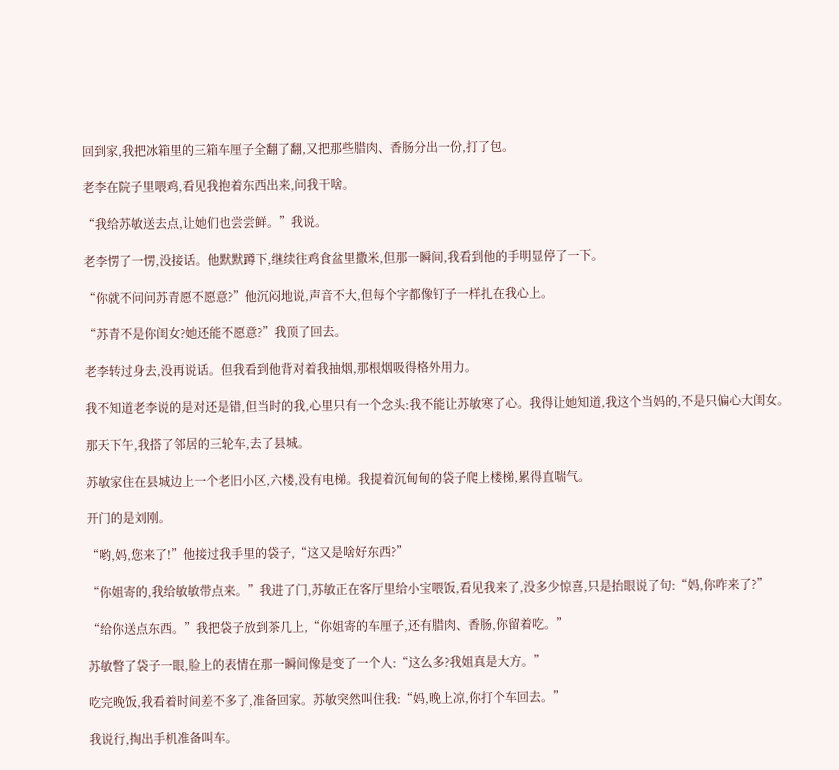回到家,我把冰箱里的三箱车厘子全翻了翻,又把那些腊肉、香肠分出一份,打了包。

老李在院子里喂鸡,看见我抱着东西出来,问我干啥。

“我给苏敏送去点,让她们也尝尝鲜。”我说。

老李愣了一愣,没接话。他默默蹲下,继续往鸡食盆里撒米,但那一瞬间,我看到他的手明显停了一下。

“你就不问问苏青愿不愿意?”他沉闷地说,声音不大,但每个字都像钉子一样扎在我心上。

“苏青不是你闺女?她还能不愿意?”我顶了回去。

老李转过身去,没再说话。但我看到他背对着我抽烟,那根烟吸得格外用力。

我不知道老李说的是对还是错,但当时的我,心里只有一个念头:我不能让苏敏寒了心。我得让她知道,我这个当妈的,不是只偏心大闺女。

那天下午,我搭了邻居的三轮车,去了县城。

苏敏家住在县城边上一个老旧小区,六楼,没有电梯。我提着沉甸甸的袋子爬上楼梯,累得直喘气。

开门的是刘刚。

“哟,妈,您来了!”他接过我手里的袋子,“这又是啥好东西?”

“你姐寄的,我给敏敏带点来。”我进了门,苏敏正在客厅里给小宝喂饭,看见我来了,没多少惊喜,只是抬眼说了句:“妈,你咋来了?”

“给你送点东西。”我把袋子放到茶几上,“你姐寄的车厘子,还有腊肉、香肠,你留着吃。”

苏敏瞥了袋子一眼,脸上的表情在那一瞬间像是变了一个人:“这么多?我姐真是大方。”

吃完晚饭,我看着时间差不多了,准备回家。苏敏突然叫住我:“妈,晚上凉,你打个车回去。”

我说行,掏出手机准备叫车。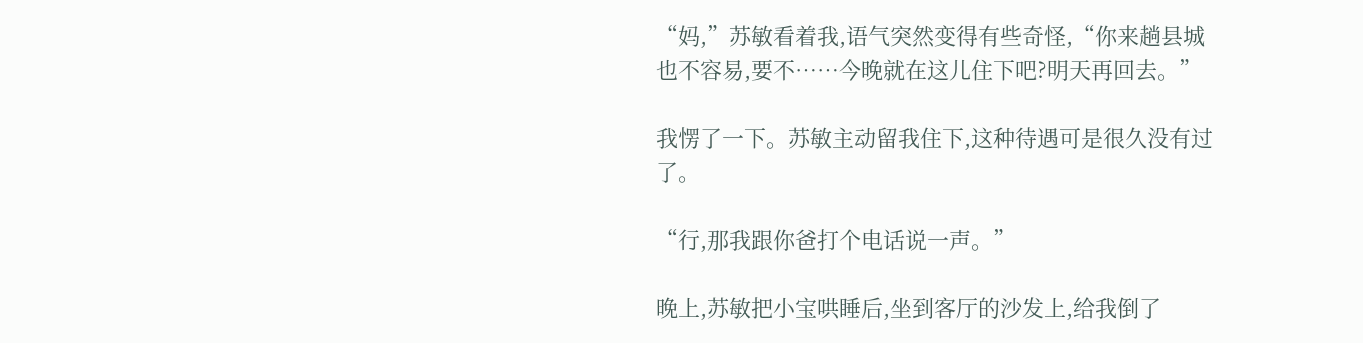“妈,”苏敏看着我,语气突然变得有些奇怪,“你来趟县城也不容易,要不……今晚就在这儿住下吧?明天再回去。”

我愣了一下。苏敏主动留我住下,这种待遇可是很久没有过了。

“行,那我跟你爸打个电话说一声。”

晚上,苏敏把小宝哄睡后,坐到客厅的沙发上,给我倒了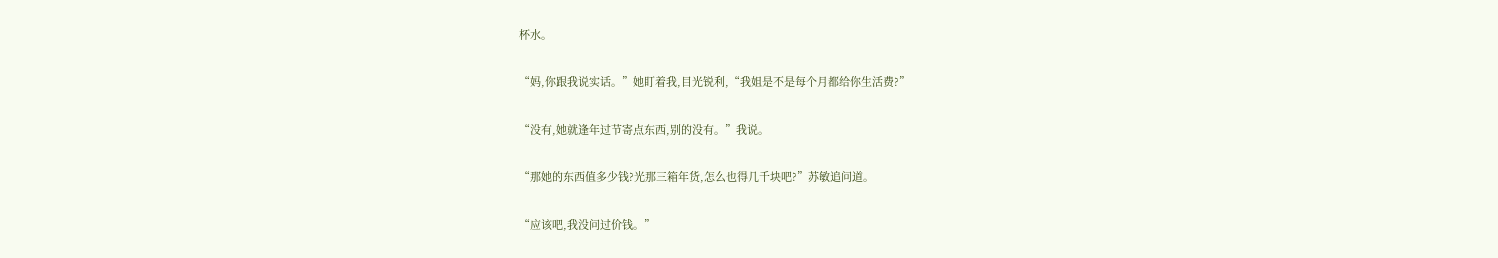杯水。

“妈,你跟我说实话。”她盯着我,目光锐利,“我姐是不是每个月都给你生活费?”

“没有,她就逢年过节寄点东西,别的没有。”我说。

“那她的东西值多少钱?光那三箱年货,怎么也得几千块吧?”苏敏追问道。

“应该吧,我没问过价钱。”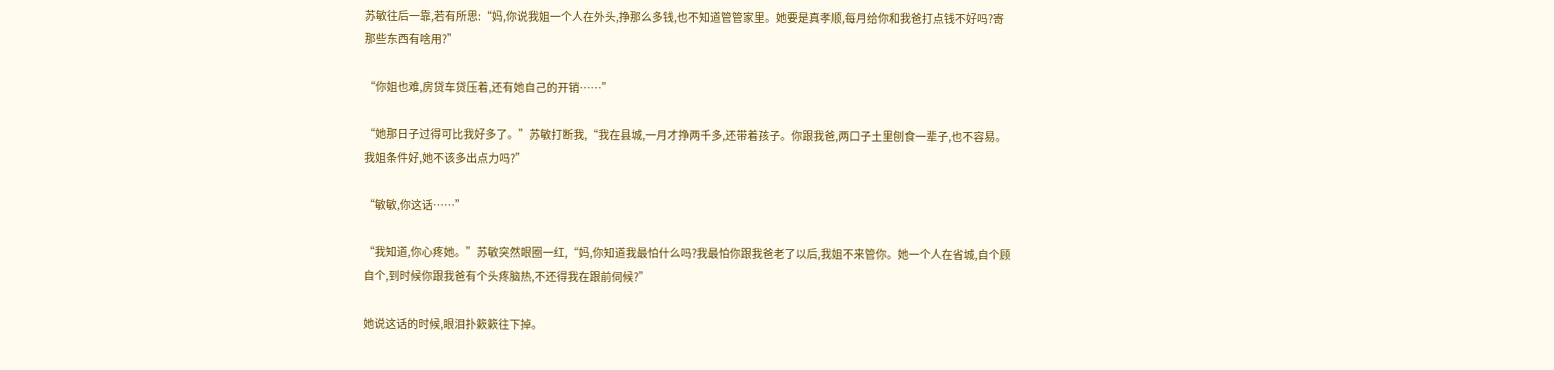苏敏往后一靠,若有所思:“妈,你说我姐一个人在外头,挣那么多钱,也不知道管管家里。她要是真孝顺,每月给你和我爸打点钱不好吗?寄那些东西有啥用?”

“你姐也难,房贷车贷压着,还有她自己的开销……”

“她那日子过得可比我好多了。”苏敏打断我,“我在县城,一月才挣两千多,还带着孩子。你跟我爸,两口子土里刨食一辈子,也不容易。我姐条件好,她不该多出点力吗?”

“敏敏,你这话……”

“我知道,你心疼她。”苏敏突然眼圈一红,“妈,你知道我最怕什么吗?我最怕你跟我爸老了以后,我姐不来管你。她一个人在省城,自个顾自个,到时候你跟我爸有个头疼脑热,不还得我在跟前伺候?”

她说这话的时候,眼泪扑簌簌往下掉。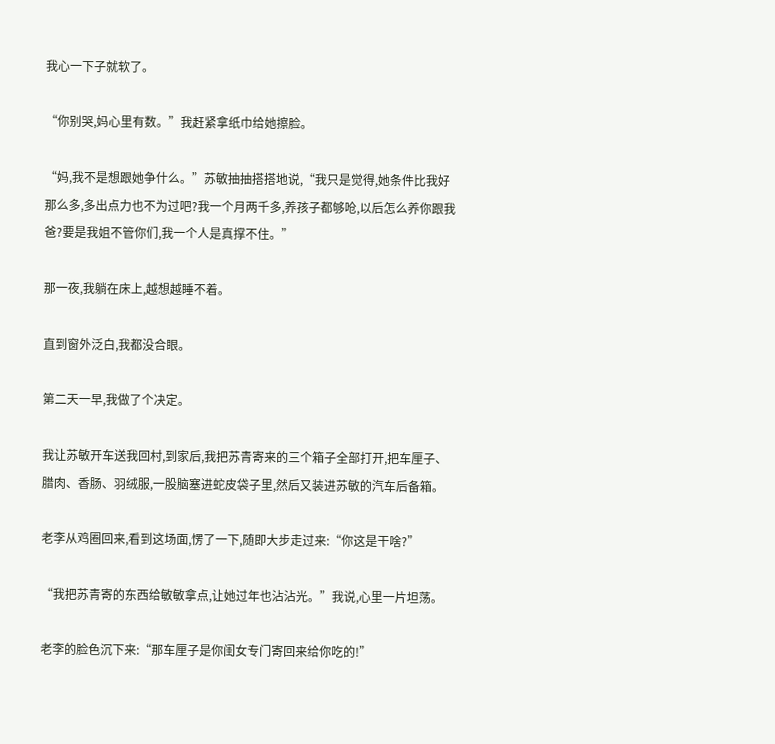我心一下子就软了。

“你别哭,妈心里有数。”我赶紧拿纸巾给她擦脸。

“妈,我不是想跟她争什么。”苏敏抽抽搭搭地说,“我只是觉得,她条件比我好那么多,多出点力也不为过吧?我一个月两千多,养孩子都够呛,以后怎么养你跟我爸?要是我姐不管你们,我一个人是真撑不住。”

那一夜,我躺在床上,越想越睡不着。

直到窗外泛白,我都没合眼。

第二天一早,我做了个决定。

我让苏敏开车送我回村,到家后,我把苏青寄来的三个箱子全部打开,把车厘子、腊肉、香肠、羽绒服,一股脑塞进蛇皮袋子里,然后又装进苏敏的汽车后备箱。

老李从鸡圈回来,看到这场面,愣了一下,随即大步走过来:“你这是干啥?”

“我把苏青寄的东西给敏敏拿点,让她过年也沾沾光。”我说,心里一片坦荡。

老李的脸色沉下来:“那车厘子是你闺女专门寄回来给你吃的!”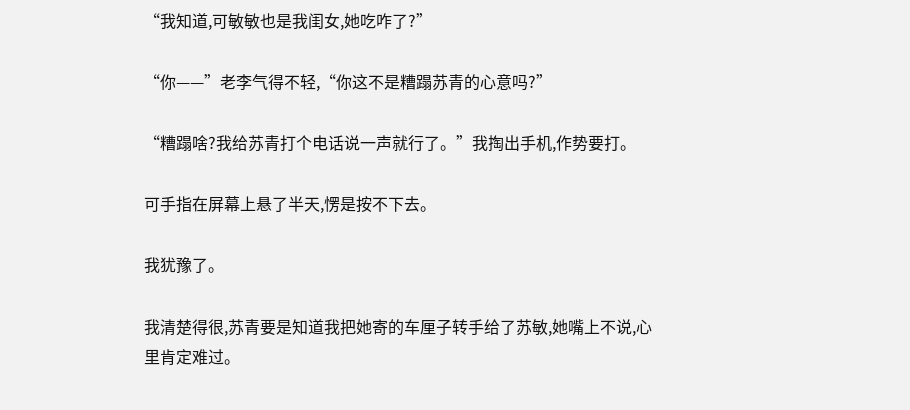“我知道,可敏敏也是我闺女,她吃咋了?”

“你——”老李气得不轻,“你这不是糟蹋苏青的心意吗?”

“糟蹋啥?我给苏青打个电话说一声就行了。”我掏出手机,作势要打。

可手指在屏幕上悬了半天,愣是按不下去。

我犹豫了。

我清楚得很,苏青要是知道我把她寄的车厘子转手给了苏敏,她嘴上不说,心里肯定难过。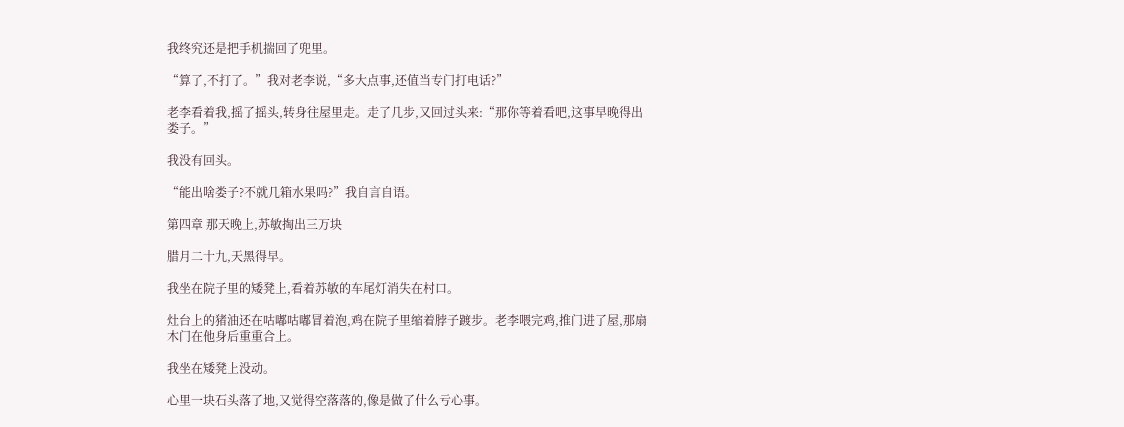我终究还是把手机揣回了兜里。

“算了,不打了。”我对老李说,“多大点事,还值当专门打电话?”

老李看着我,摇了摇头,转身往屋里走。走了几步,又回过头来:“那你等着看吧,这事早晚得出娄子。”

我没有回头。

“能出啥娄子?不就几箱水果吗?”我自言自语。

第四章 那天晚上,苏敏掏出三万块

腊月二十九,天黑得早。

我坐在院子里的矮凳上,看着苏敏的车尾灯消失在村口。

灶台上的猪油还在咕嘟咕嘟冒着泡,鸡在院子里缩着脖子踱步。老李喂完鸡,推门进了屋,那扇木门在他身后重重合上。

我坐在矮凳上没动。

心里一块石头落了地,又觉得空落落的,像是做了什么亏心事。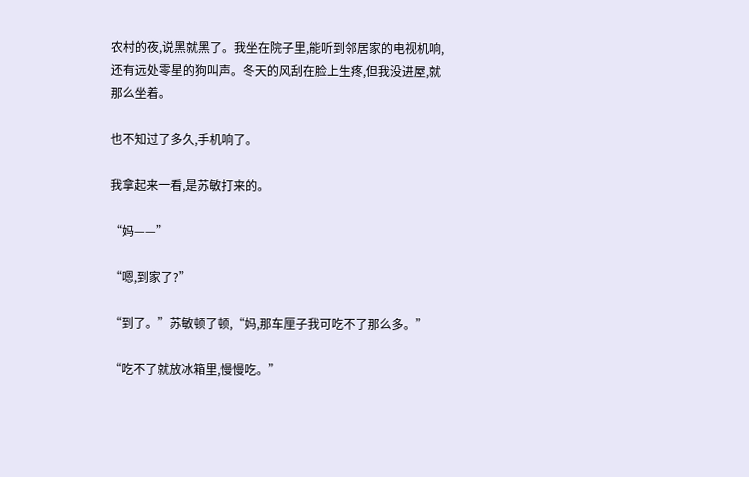农村的夜,说黑就黑了。我坐在院子里,能听到邻居家的电视机响,还有远处零星的狗叫声。冬天的风刮在脸上生疼,但我没进屋,就那么坐着。

也不知过了多久,手机响了。

我拿起来一看,是苏敏打来的。

“妈——”

“嗯,到家了?”

“到了。”苏敏顿了顿,“妈,那车厘子我可吃不了那么多。”

“吃不了就放冰箱里,慢慢吃。”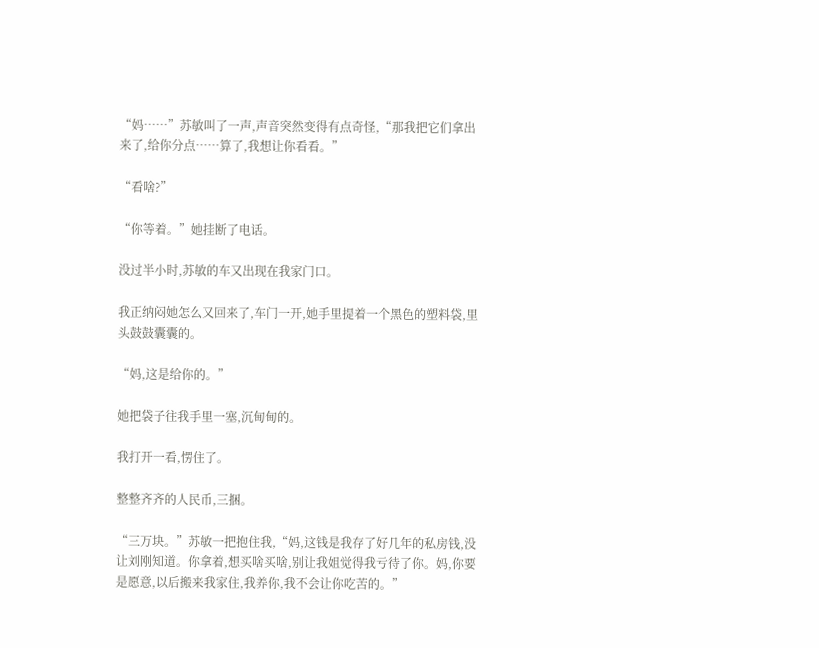“妈……”苏敏叫了一声,声音突然变得有点奇怪,“那我把它们拿出来了,给你分点……算了,我想让你看看。”

“看啥?”

“你等着。”她挂断了电话。

没过半小时,苏敏的车又出现在我家门口。

我正纳闷她怎么又回来了,车门一开,她手里提着一个黑色的塑料袋,里头鼓鼓囊囊的。

“妈,这是给你的。”

她把袋子往我手里一塞,沉甸甸的。

我打开一看,愣住了。

整整齐齐的人民币,三捆。

“三万块。”苏敏一把抱住我,“妈,这钱是我存了好几年的私房钱,没让刘刚知道。你拿着,想买啥买啥,别让我姐觉得我亏待了你。妈,你要是愿意,以后搬来我家住,我养你,我不会让你吃苦的。”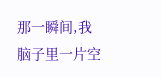那一瞬间,我脑子里一片空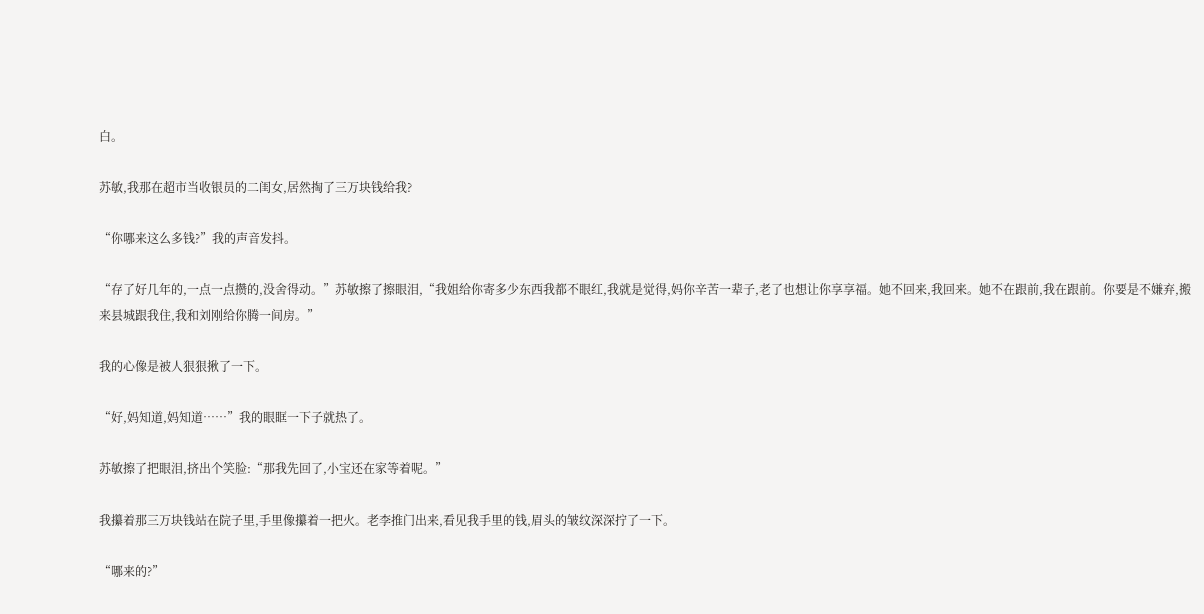白。

苏敏,我那在超市当收银员的二闺女,居然掏了三万块钱给我?

“你哪来这么多钱?”我的声音发抖。

“存了好几年的,一点一点攒的,没舍得动。”苏敏擦了擦眼泪,“我姐给你寄多少东西我都不眼红,我就是觉得,妈你辛苦一辈子,老了也想让你享享福。她不回来,我回来。她不在跟前,我在跟前。你要是不嫌弃,搬来县城跟我住,我和刘刚给你腾一间房。”

我的心像是被人狠狠揪了一下。

“好,妈知道,妈知道……”我的眼眶一下子就热了。

苏敏擦了把眼泪,挤出个笑脸:“那我先回了,小宝还在家等着呢。”

我攥着那三万块钱站在院子里,手里像攥着一把火。老李推门出来,看见我手里的钱,眉头的皱纹深深拧了一下。

“哪来的?”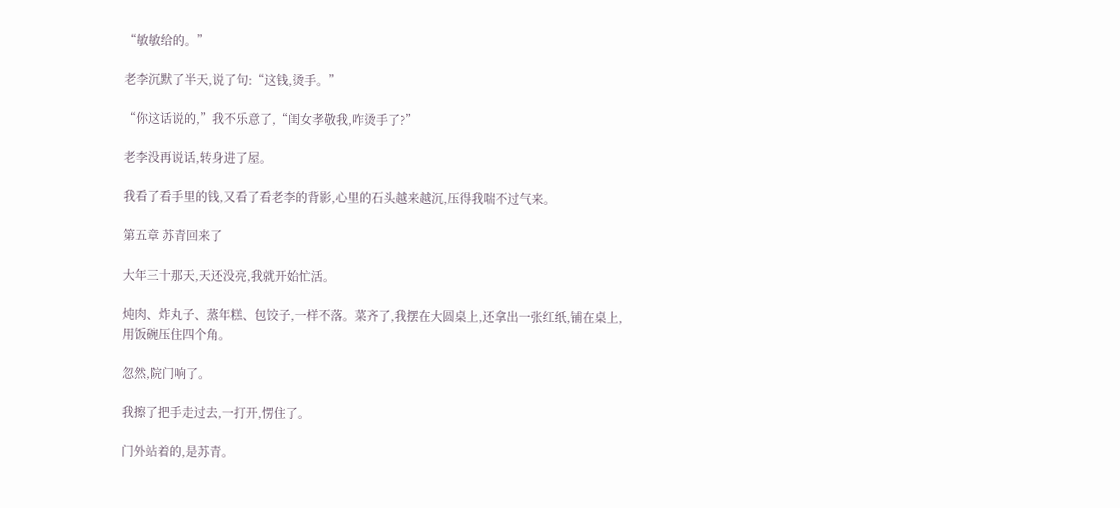“敏敏给的。”

老李沉默了半天,说了句:“这钱,烫手。”

“你这话说的,”我不乐意了,“闺女孝敬我,咋烫手了?”

老李没再说话,转身进了屋。

我看了看手里的钱,又看了看老李的背影,心里的石头越来越沉,压得我喘不过气来。

第五章 苏青回来了

大年三十那天,天还没亮,我就开始忙活。

炖肉、炸丸子、蒸年糕、包饺子,一样不落。菜齐了,我摆在大圆桌上,还拿出一张红纸,铺在桌上,用饭碗压住四个角。

忽然,院门响了。

我擦了把手走过去,一打开,愣住了。

门外站着的,是苏青。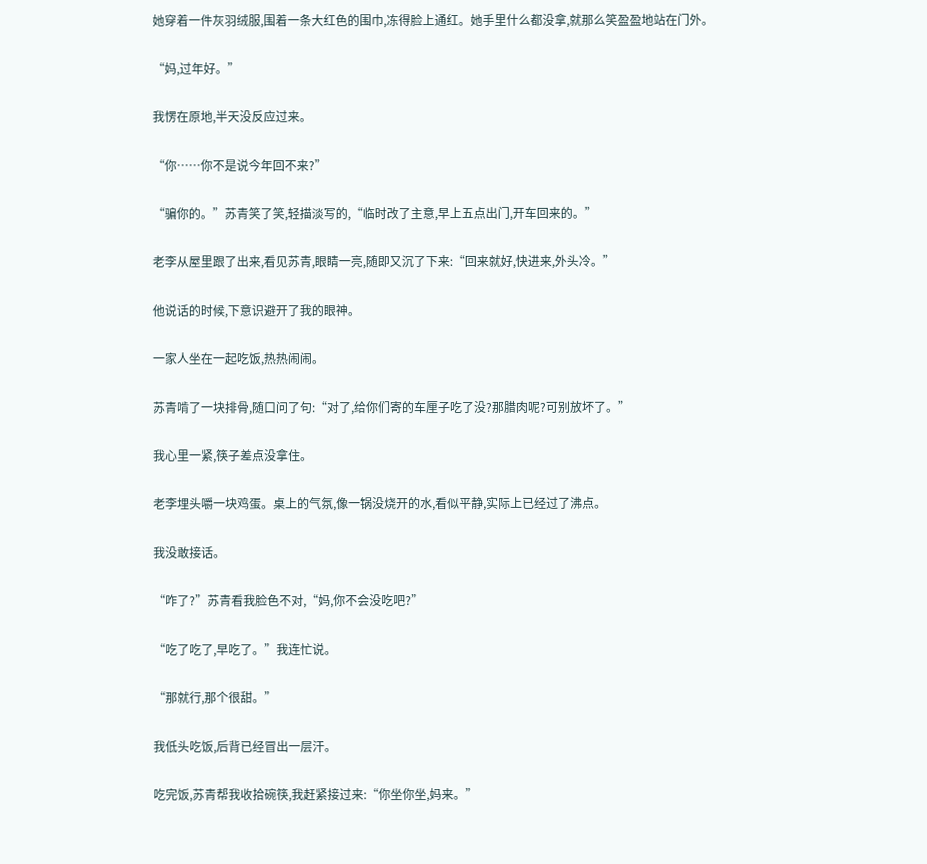她穿着一件灰羽绒服,围着一条大红色的围巾,冻得脸上通红。她手里什么都没拿,就那么笑盈盈地站在门外。

“妈,过年好。”

我愣在原地,半天没反应过来。

“你……你不是说今年回不来?”

“骗你的。”苏青笑了笑,轻描淡写的,“临时改了主意,早上五点出门,开车回来的。”

老李从屋里跟了出来,看见苏青,眼睛一亮,随即又沉了下来:“回来就好,快进来,外头冷。”

他说话的时候,下意识避开了我的眼神。

一家人坐在一起吃饭,热热闹闹。

苏青啃了一块排骨,随口问了句:“对了,给你们寄的车厘子吃了没?那腊肉呢?可别放坏了。”

我心里一紧,筷子差点没拿住。

老李埋头嚼一块鸡蛋。桌上的气氛,像一锅没烧开的水,看似平静,实际上已经过了沸点。

我没敢接话。

“咋了?”苏青看我脸色不对,“妈,你不会没吃吧?”

“吃了吃了,早吃了。”我连忙说。

“那就行,那个很甜。”

我低头吃饭,后背已经冒出一层汗。

吃完饭,苏青帮我收拾碗筷,我赶紧接过来:“你坐你坐,妈来。”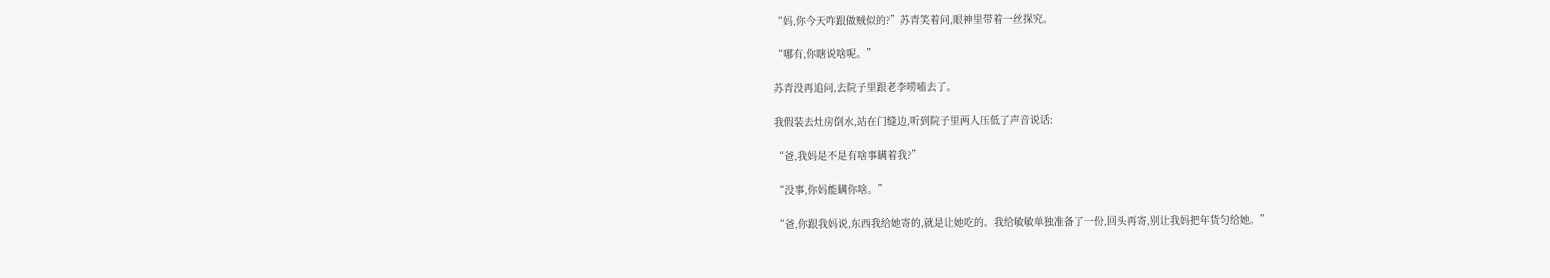“妈,你今天咋跟做贼似的?”苏青笑着问,眼神里带着一丝探究。

“哪有,你瞎说啥呢。”

苏青没再追问,去院子里跟老李唠嗑去了。

我假装去灶房倒水,站在门缝边,听到院子里两人压低了声音说话:

“爸,我妈是不是有啥事瞒着我?”

“没事,你妈能瞒你啥。”

“爸,你跟我妈说,东西我给她寄的,就是让她吃的。我给敏敏单独准备了一份,回头再寄,别让我妈把年货匀给她。”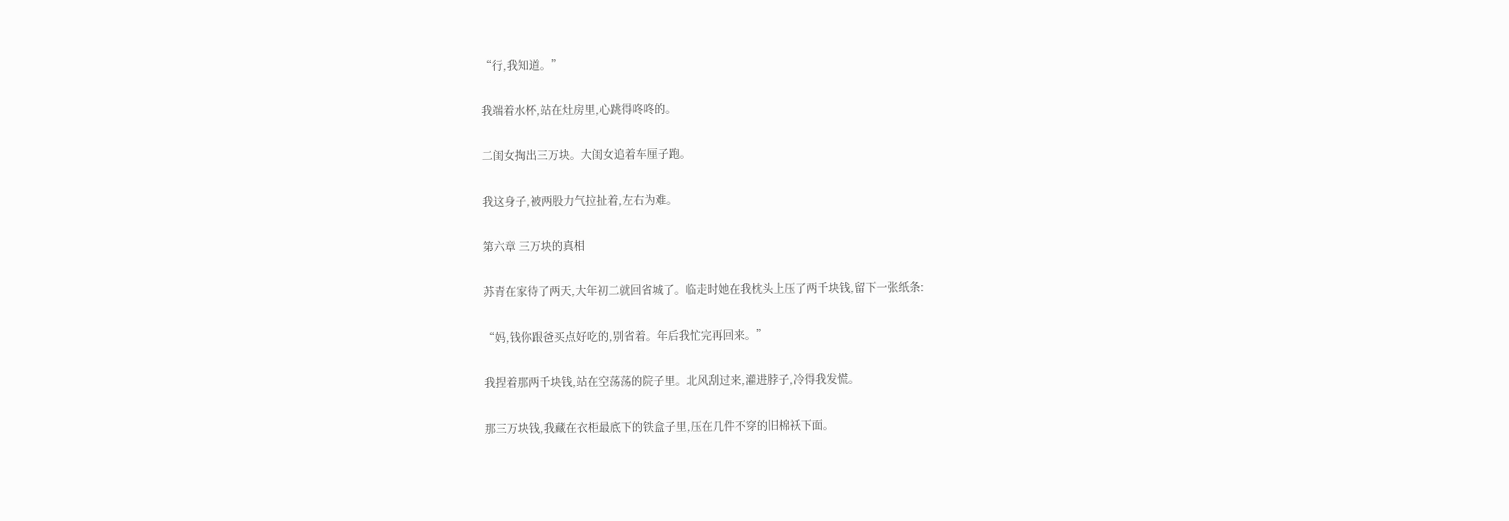“行,我知道。”

我端着水杯,站在灶房里,心跳得咚咚的。

二闺女掏出三万块。大闺女追着车厘子跑。

我这身子,被两股力气拉扯着,左右为难。

第六章 三万块的真相

苏青在家待了两天,大年初二就回省城了。临走时她在我枕头上压了两千块钱,留下一张纸条:

“妈,钱你跟爸买点好吃的,别省着。年后我忙完再回来。”

我捏着那两千块钱,站在空荡荡的院子里。北风刮过来,灌进脖子,冷得我发慌。

那三万块钱,我藏在衣柜最底下的铁盒子里,压在几件不穿的旧棉袄下面。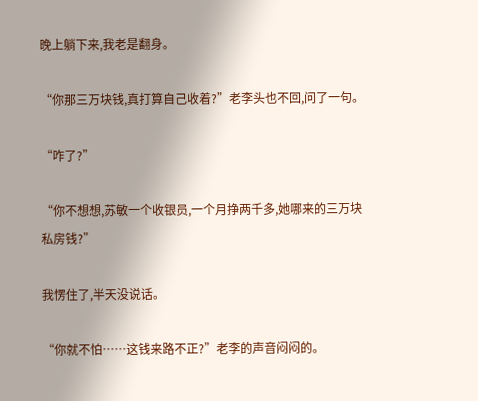晚上躺下来,我老是翻身。

“你那三万块钱,真打算自己收着?”老李头也不回,问了一句。

“咋了?”

“你不想想,苏敏一个收银员,一个月挣两千多,她哪来的三万块私房钱?”

我愣住了,半天没说话。

“你就不怕……这钱来路不正?”老李的声音闷闷的。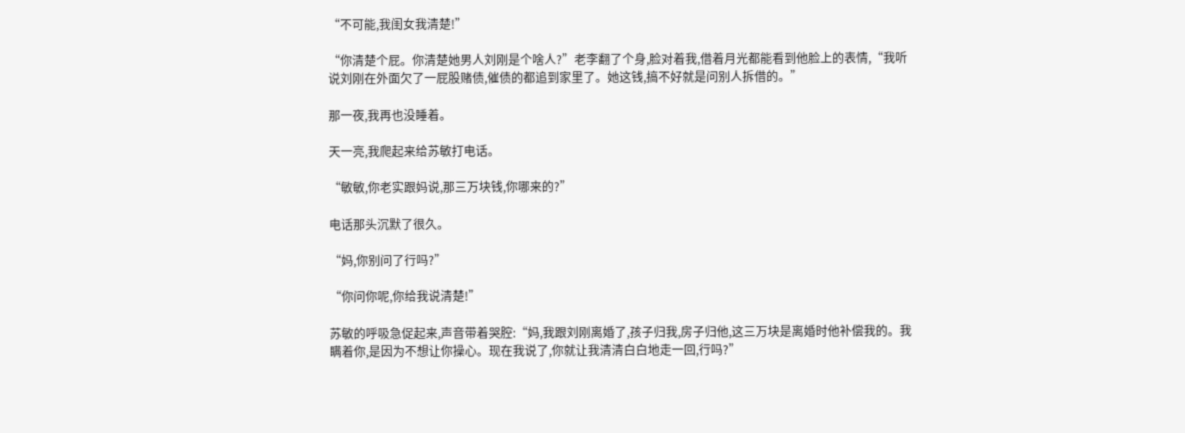“不可能,我闺女我清楚!”

“你清楚个屁。你清楚她男人刘刚是个啥人?”老李翻了个身,脸对着我,借着月光都能看到他脸上的表情,“我听说刘刚在外面欠了一屁股赌债,催债的都追到家里了。她这钱,搞不好就是问别人拆借的。”

那一夜,我再也没睡着。

天一亮,我爬起来给苏敏打电话。

“敏敏,你老实跟妈说,那三万块钱,你哪来的?”

电话那头沉默了很久。

“妈,你别问了行吗?”

“你问你呢,你给我说清楚!”

苏敏的呼吸急促起来,声音带着哭腔:“妈,我跟刘刚离婚了,孩子归我,房子归他,这三万块是离婚时他补偿我的。我瞒着你,是因为不想让你操心。现在我说了,你就让我清清白白地走一回,行吗?”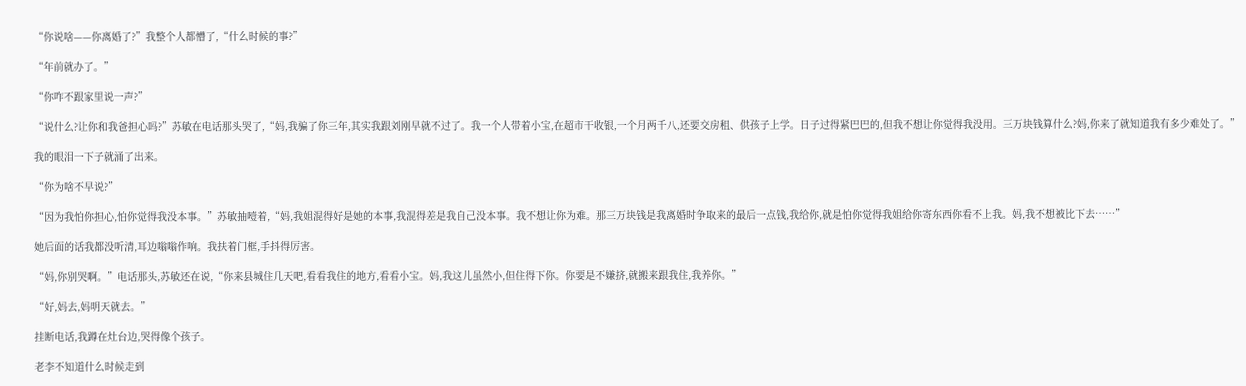“你说啥——你离婚了?”我整个人都懵了,“什么时候的事?”

“年前就办了。”

“你咋不跟家里说一声?”

“说什么?让你和我爸担心吗?”苏敏在电话那头哭了,“妈,我骗了你三年,其实我跟刘刚早就不过了。我一个人带着小宝,在超市干收银,一个月两千八,还要交房租、供孩子上学。日子过得紧巴巴的,但我不想让你觉得我没用。三万块钱算什么?妈,你来了就知道我有多少难处了。”

我的眼泪一下子就涌了出来。

“你为啥不早说?”

“因为我怕你担心,怕你觉得我没本事。”苏敏抽噎着,“妈,我姐混得好是她的本事,我混得差是我自己没本事。我不想让你为难。那三万块钱是我离婚时争取来的最后一点钱,我给你,就是怕你觉得我姐给你寄东西你看不上我。妈,我不想被比下去……”

她后面的话我都没听清,耳边嗡嗡作响。我扶着门框,手抖得厉害。

“妈,你别哭啊。”电话那头,苏敏还在说,“你来县城住几天吧,看看我住的地方,看看小宝。妈,我这儿虽然小,但住得下你。你要是不嫌挤,就搬来跟我住,我养你。”

“好,妈去,妈明天就去。”

挂断电话,我蹲在灶台边,哭得像个孩子。

老李不知道什么时候走到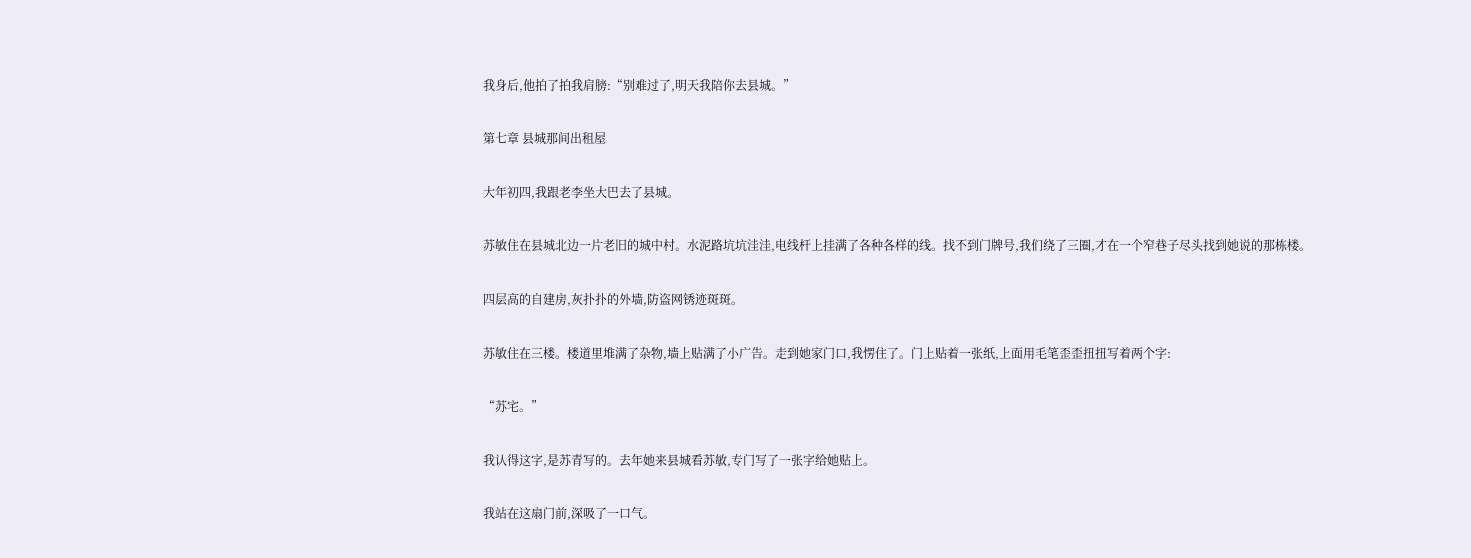我身后,他拍了拍我肩膀:“别难过了,明天我陪你去县城。”

第七章 县城那间出租屋

大年初四,我跟老李坐大巴去了县城。

苏敏住在县城北边一片老旧的城中村。水泥路坑坑洼洼,电线杆上挂满了各种各样的线。找不到门牌号,我们绕了三圈,才在一个窄巷子尽头找到她说的那栋楼。

四层高的自建房,灰扑扑的外墙,防盗网锈迹斑斑。

苏敏住在三楼。楼道里堆满了杂物,墙上贴满了小广告。走到她家门口,我愣住了。门上贴着一张纸,上面用毛笔歪歪扭扭写着两个字:

“苏宅。”

我认得这字,是苏青写的。去年她来县城看苏敏,专门写了一张字给她贴上。

我站在这扇门前,深吸了一口气。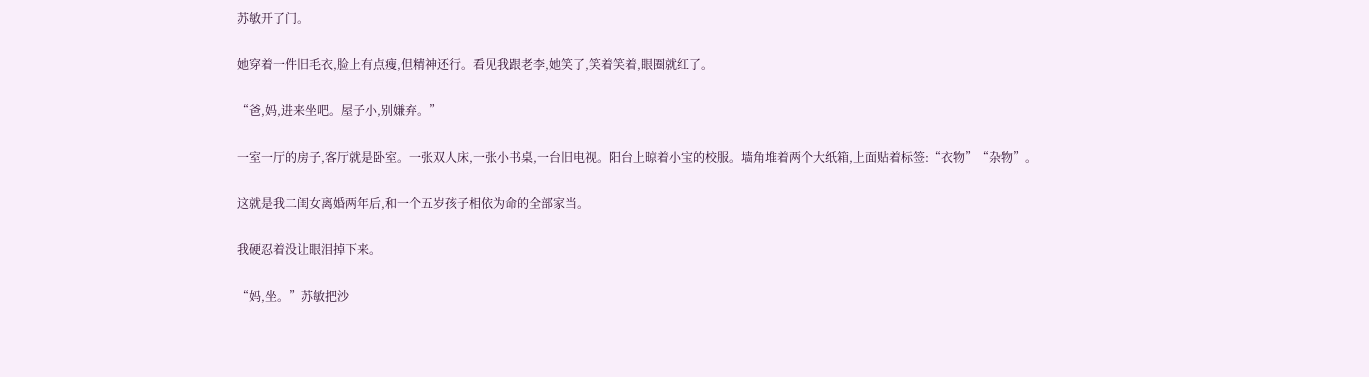苏敏开了门。

她穿着一件旧毛衣,脸上有点瘦,但精神还行。看见我跟老李,她笑了,笑着笑着,眼圈就红了。

“爸,妈,进来坐吧。屋子小,别嫌弃。”

一室一厅的房子,客厅就是卧室。一张双人床,一张小书桌,一台旧电视。阳台上晾着小宝的校服。墙角堆着两个大纸箱,上面贴着标签:“衣物”“杂物”。

这就是我二闺女离婚两年后,和一个五岁孩子相依为命的全部家当。

我硬忍着没让眼泪掉下来。

“妈,坐。”苏敏把沙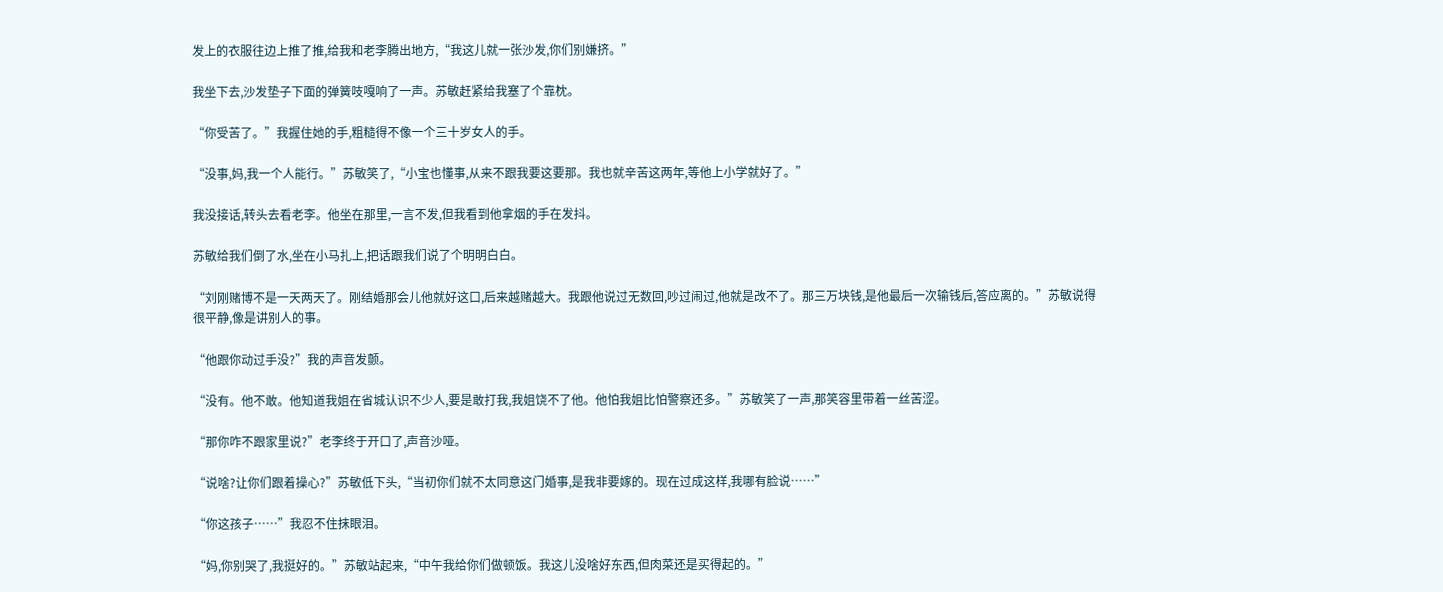发上的衣服往边上推了推,给我和老李腾出地方,“我这儿就一张沙发,你们别嫌挤。”

我坐下去,沙发垫子下面的弹簧吱嘎响了一声。苏敏赶紧给我塞了个靠枕。

“你受苦了。”我握住她的手,粗糙得不像一个三十岁女人的手。

“没事,妈,我一个人能行。”苏敏笑了,“小宝也懂事,从来不跟我要这要那。我也就辛苦这两年,等他上小学就好了。”

我没接话,转头去看老李。他坐在那里,一言不发,但我看到他拿烟的手在发抖。

苏敏给我们倒了水,坐在小马扎上,把话跟我们说了个明明白白。

“刘刚赌博不是一天两天了。刚结婚那会儿他就好这口,后来越赌越大。我跟他说过无数回,吵过闹过,他就是改不了。那三万块钱,是他最后一次输钱后,答应离的。”苏敏说得很平静,像是讲别人的事。

“他跟你动过手没?”我的声音发颤。

“没有。他不敢。他知道我姐在省城认识不少人,要是敢打我,我姐饶不了他。他怕我姐比怕警察还多。”苏敏笑了一声,那笑容里带着一丝苦涩。

“那你咋不跟家里说?”老李终于开口了,声音沙哑。

“说啥?让你们跟着操心?”苏敏低下头,“当初你们就不太同意这门婚事,是我非要嫁的。现在过成这样,我哪有脸说……”

“你这孩子……”我忍不住抹眼泪。

“妈,你别哭了,我挺好的。”苏敏站起来,“中午我给你们做顿饭。我这儿没啥好东西,但肉菜还是买得起的。”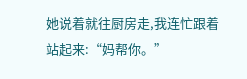她说着就往厨房走,我连忙跟着站起来:“妈帮你。”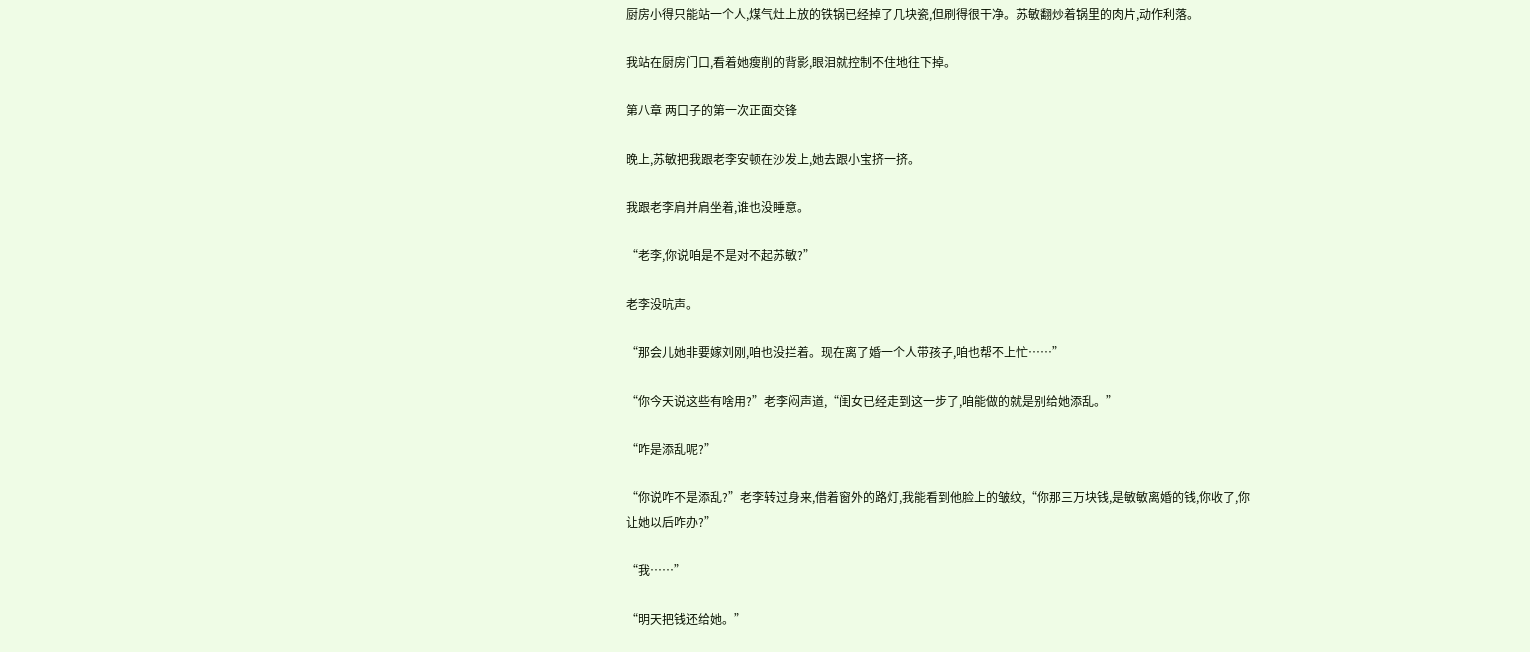厨房小得只能站一个人,煤气灶上放的铁锅已经掉了几块瓷,但刷得很干净。苏敏翻炒着锅里的肉片,动作利落。

我站在厨房门口,看着她瘦削的背影,眼泪就控制不住地往下掉。

第八章 两口子的第一次正面交锋

晚上,苏敏把我跟老李安顿在沙发上,她去跟小宝挤一挤。

我跟老李肩并肩坐着,谁也没睡意。

“老李,你说咱是不是对不起苏敏?”

老李没吭声。

“那会儿她非要嫁刘刚,咱也没拦着。现在离了婚一个人带孩子,咱也帮不上忙……”

“你今天说这些有啥用?”老李闷声道,“闺女已经走到这一步了,咱能做的就是别给她添乱。”

“咋是添乱呢?”

“你说咋不是添乱?”老李转过身来,借着窗外的路灯,我能看到他脸上的皱纹,“你那三万块钱,是敏敏离婚的钱,你收了,你让她以后咋办?”

“我……”

“明天把钱还给她。”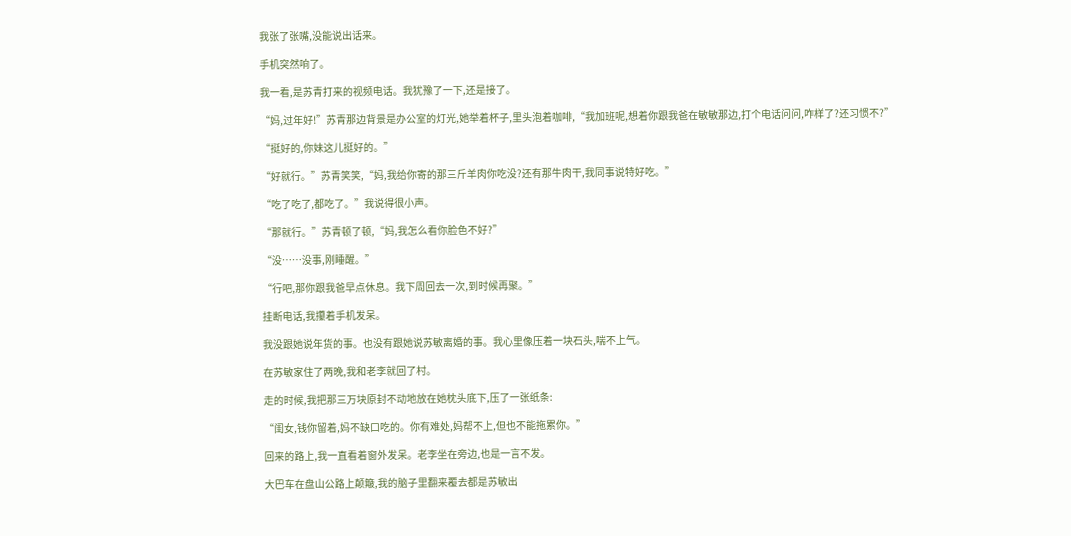我张了张嘴,没能说出话来。

手机突然响了。

我一看,是苏青打来的视频电话。我犹豫了一下,还是接了。

“妈,过年好!”苏青那边背景是办公室的灯光,她举着杯子,里头泡着咖啡,“我加班呢,想着你跟我爸在敏敏那边,打个电话问问,咋样了?还习惯不?”

“挺好的,你妹这儿挺好的。”

“好就行。”苏青笑笑,“妈,我给你寄的那三斤羊肉你吃没?还有那牛肉干,我同事说特好吃。”

“吃了吃了,都吃了。”我说得很小声。

“那就行。”苏青顿了顿,“妈,我怎么看你脸色不好?”

“没……没事,刚睡醒。”

“行吧,那你跟我爸早点休息。我下周回去一次,到时候再聚。”

挂断电话,我攥着手机发呆。

我没跟她说年货的事。也没有跟她说苏敏离婚的事。我心里像压着一块石头,喘不上气。

在苏敏家住了两晚,我和老李就回了村。

走的时候,我把那三万块原封不动地放在她枕头底下,压了一张纸条:

“闺女,钱你留着,妈不缺口吃的。你有难处,妈帮不上,但也不能拖累你。”

回来的路上,我一直看着窗外发呆。老李坐在旁边,也是一言不发。

大巴车在盘山公路上颠簸,我的脑子里翻来覆去都是苏敏出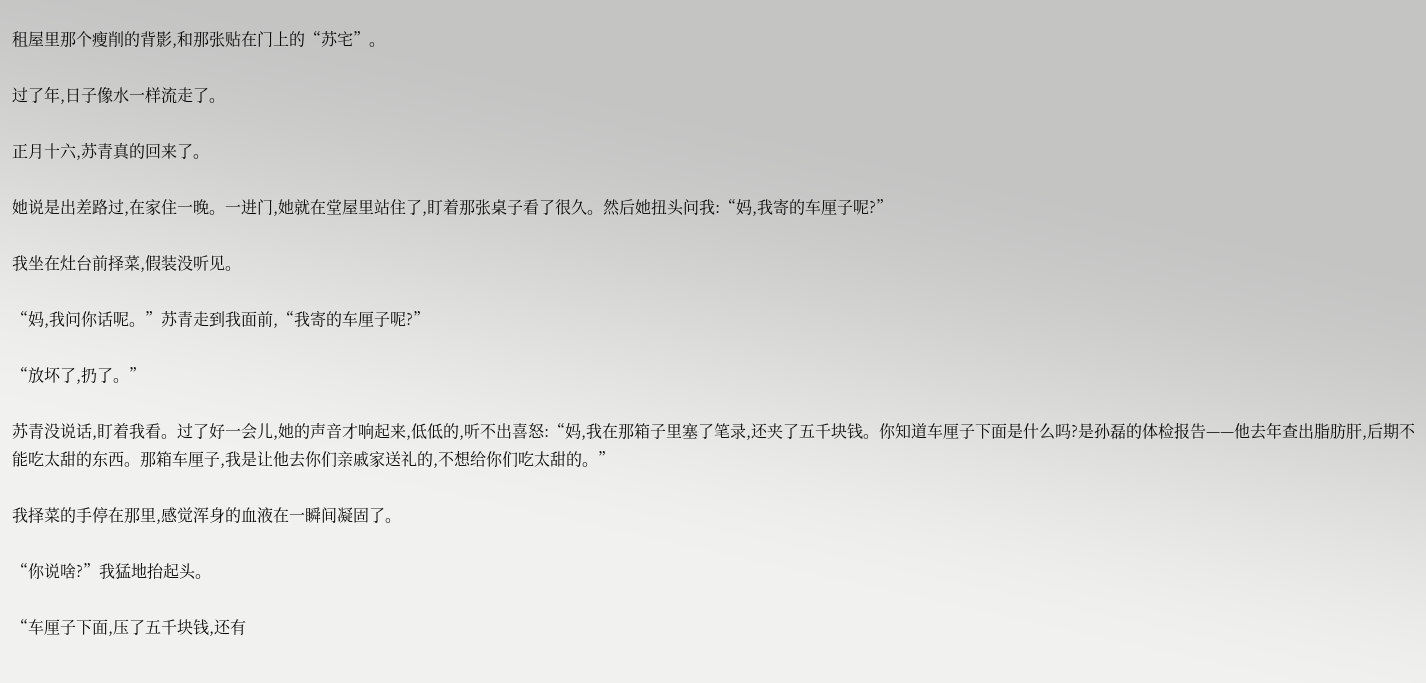租屋里那个瘦削的背影,和那张贴在门上的“苏宅”。

过了年,日子像水一样流走了。

正月十六,苏青真的回来了。

她说是出差路过,在家住一晚。一进门,她就在堂屋里站住了,盯着那张桌子看了很久。然后她扭头问我:“妈,我寄的车厘子呢?”

我坐在灶台前择菜,假装没听见。

“妈,我问你话呢。”苏青走到我面前,“我寄的车厘子呢?”

“放坏了,扔了。”

苏青没说话,盯着我看。过了好一会儿,她的声音才响起来,低低的,听不出喜怒:“妈,我在那箱子里塞了笔录,还夹了五千块钱。你知道车厘子下面是什么吗?是孙磊的体检报告——他去年查出脂肪肝,后期不能吃太甜的东西。那箱车厘子,我是让他去你们亲戚家送礼的,不想给你们吃太甜的。”

我择菜的手停在那里,感觉浑身的血液在一瞬间凝固了。

“你说啥?”我猛地抬起头。

“车厘子下面,压了五千块钱,还有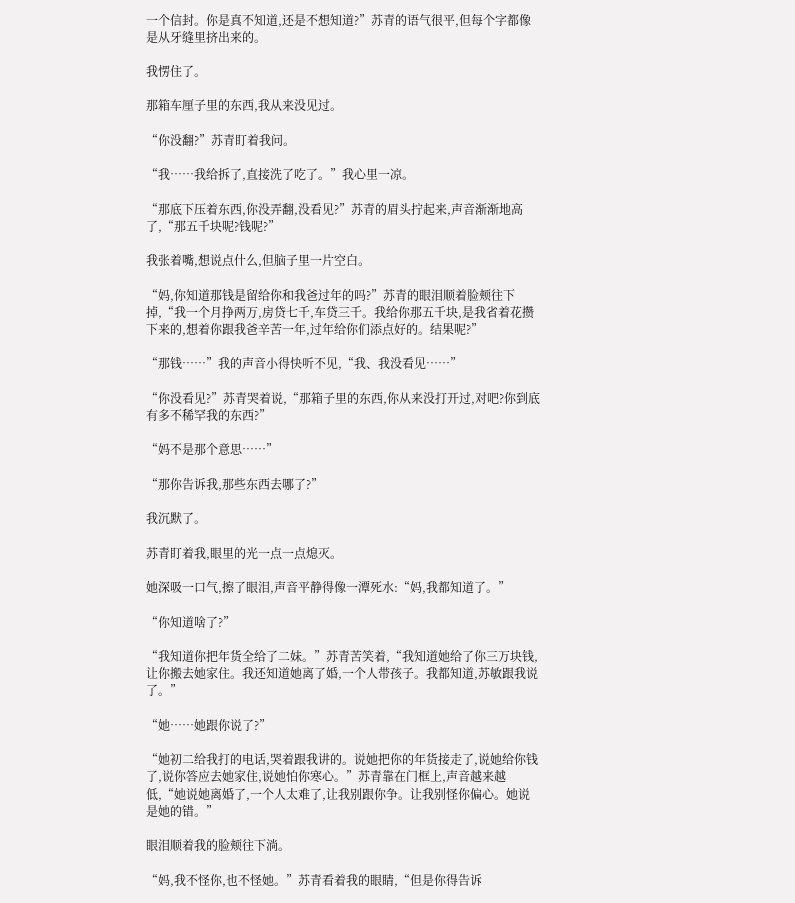一个信封。你是真不知道,还是不想知道?”苏青的语气很平,但每个字都像是从牙缝里挤出来的。

我愣住了。

那箱车厘子里的东西,我从来没见过。

“你没翻?”苏青盯着我问。

“我……我给拆了,直接洗了吃了。”我心里一凉。

“那底下压着东西,你没弄翻,没看见?”苏青的眉头拧起来,声音渐渐地高了,“那五千块呢?钱呢?”

我张着嘴,想说点什么,但脑子里一片空白。

“妈,你知道那钱是留给你和我爸过年的吗?”苏青的眼泪顺着脸颊往下掉,“我一个月挣两万,房贷七千,车贷三千。我给你那五千块,是我省着花攒下来的,想着你跟我爸辛苦一年,过年给你们添点好的。结果呢?”

“那钱……”我的声音小得快听不见,“我、我没看见……”

“你没看见?”苏青哭着说,“那箱子里的东西,你从来没打开过,对吧?你到底有多不稀罕我的东西?”

“妈不是那个意思……”

“那你告诉我,那些东西去哪了?”

我沉默了。

苏青盯着我,眼里的光一点一点熄灭。

她深吸一口气,擦了眼泪,声音平静得像一潭死水:“妈,我都知道了。”

“你知道啥了?”

“我知道你把年货全给了二妹。”苏青苦笑着,“我知道她给了你三万块钱,让你搬去她家住。我还知道她离了婚,一个人带孩子。我都知道,苏敏跟我说了。”

“她……她跟你说了?”

“她初二给我打的电话,哭着跟我讲的。说她把你的年货接走了,说她给你钱了,说你答应去她家住,说她怕你寒心。”苏青靠在门框上,声音越来越低,“她说她离婚了,一个人太难了,让我别跟你争。让我别怪你偏心。她说是她的错。”

眼泪顺着我的脸颊往下淌。

“妈,我不怪你,也不怪她。”苏青看着我的眼睛,“但是你得告诉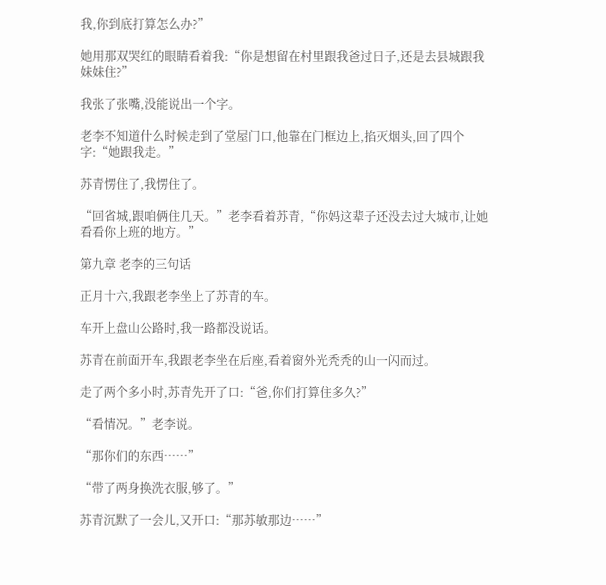我,你到底打算怎么办?”

她用那双哭红的眼睛看着我:“你是想留在村里跟我爸过日子,还是去县城跟我妹妹住?”

我张了张嘴,没能说出一个字。

老李不知道什么时候走到了堂屋门口,他靠在门框边上,掐灭烟头,回了四个字:“她跟我走。”

苏青愣住了,我愣住了。

“回省城,跟咱俩住几天。”老李看着苏青,“你妈这辈子还没去过大城市,让她看看你上班的地方。”

第九章 老李的三句话

正月十六,我跟老李坐上了苏青的车。

车开上盘山公路时,我一路都没说话。

苏青在前面开车,我跟老李坐在后座,看着窗外光秃秃的山一闪而过。

走了两个多小时,苏青先开了口:“爸,你们打算住多久?”

“看情况。”老李说。

“那你们的东西……”

“带了两身换洗衣服,够了。”

苏青沉默了一会儿,又开口:“那苏敏那边……”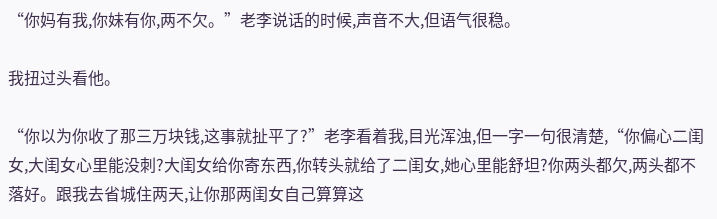“你妈有我,你妹有你,两不欠。”老李说话的时候,声音不大,但语气很稳。

我扭过头看他。

“你以为你收了那三万块钱,这事就扯平了?”老李看着我,目光浑浊,但一字一句很清楚,“你偏心二闺女,大闺女心里能没刺?大闺女给你寄东西,你转头就给了二闺女,她心里能舒坦?你两头都欠,两头都不落好。跟我去省城住两天,让你那两闺女自己算算这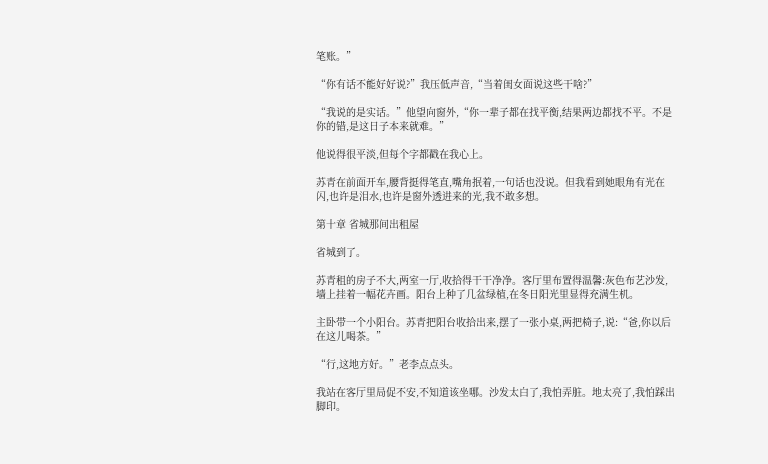笔账。”

“你有话不能好好说?”我压低声音,“当着闺女面说这些干啥?”

“我说的是实话。”他望向窗外,“你一辈子都在找平衡,结果两边都找不平。不是你的错,是这日子本来就难。”

他说得很平淡,但每个字都戳在我心上。

苏青在前面开车,腰背挺得笔直,嘴角抿着,一句话也没说。但我看到她眼角有光在闪,也许是泪水,也许是窗外透进来的光,我不敢多想。

第十章 省城那间出租屋

省城到了。

苏青租的房子不大,两室一厅,收拾得干干净净。客厅里布置得温馨:灰色布艺沙发,墙上挂着一幅花卉画。阳台上种了几盆绿植,在冬日阳光里显得充满生机。

主卧带一个小阳台。苏青把阳台收拾出来,摆了一张小桌,两把椅子,说:“爸,你以后在这儿喝茶。”

“行,这地方好。”老李点点头。

我站在客厅里局促不安,不知道该坐哪。沙发太白了,我怕弄脏。地太亮了,我怕踩出脚印。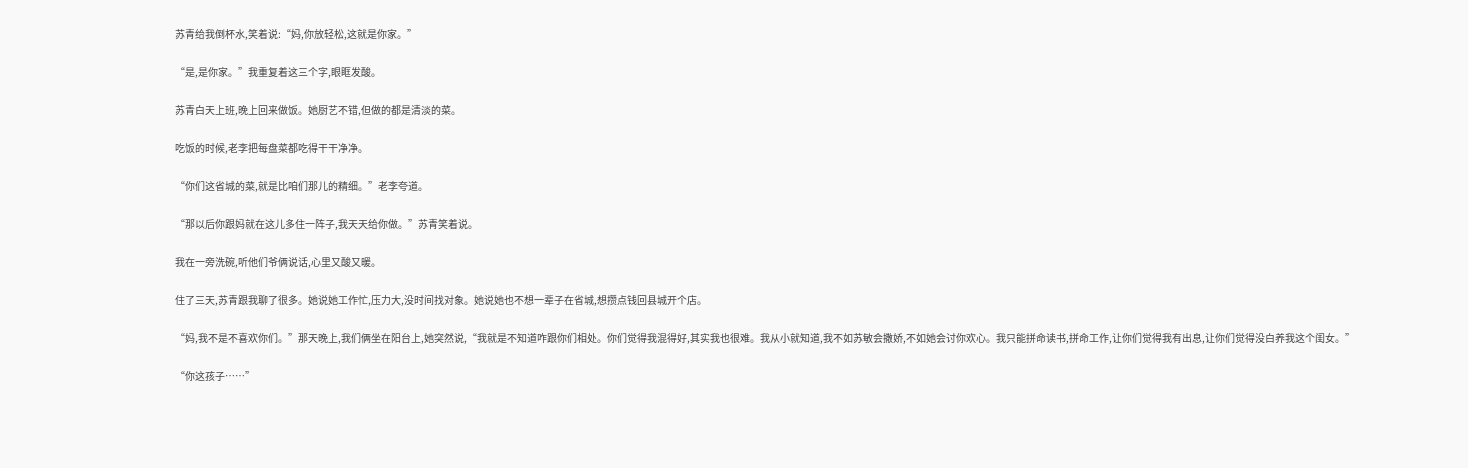苏青给我倒杯水,笑着说:“妈,你放轻松,这就是你家。”

“是,是你家。”我重复着这三个字,眼眶发酸。

苏青白天上班,晚上回来做饭。她厨艺不错,但做的都是清淡的菜。

吃饭的时候,老李把每盘菜都吃得干干净净。

“你们这省城的菜,就是比咱们那儿的精细。”老李夸道。

“那以后你跟妈就在这儿多住一阵子,我天天给你做。”苏青笑着说。

我在一旁洗碗,听他们爷俩说话,心里又酸又暖。

住了三天,苏青跟我聊了很多。她说她工作忙,压力大,没时间找对象。她说她也不想一辈子在省城,想攒点钱回县城开个店。

“妈,我不是不喜欢你们。”那天晚上,我们俩坐在阳台上,她突然说,“我就是不知道咋跟你们相处。你们觉得我混得好,其实我也很难。我从小就知道,我不如苏敏会撒娇,不如她会讨你欢心。我只能拼命读书,拼命工作,让你们觉得我有出息,让你们觉得没白养我这个闺女。”

“你这孩子……”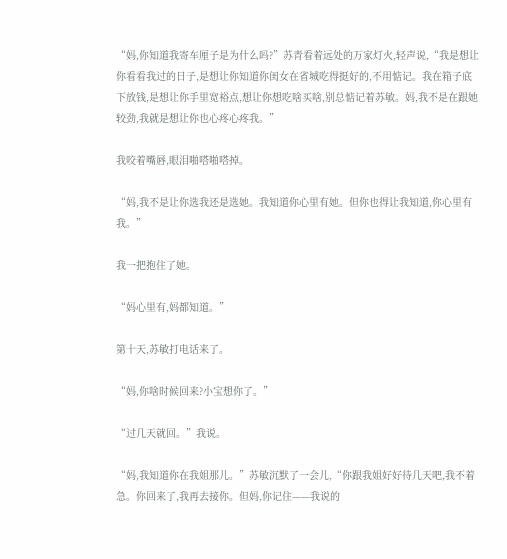“妈,你知道我寄车厘子是为什么吗?”苏青看着远处的万家灯火,轻声说,“我是想让你看看我过的日子,是想让你知道你闺女在省城吃得挺好的,不用惦记。我在箱子底下放钱,是想让你手里宽裕点,想让你想吃啥买啥,别总惦记着苏敏。妈,我不是在跟她较劲,我就是想让你也心疼心疼我。”

我咬着嘴唇,眼泪啪嗒啪嗒掉。

“妈,我不是让你选我还是选她。我知道你心里有她。但你也得让我知道,你心里有我。”

我一把抱住了她。

“妈心里有,妈都知道。”

第十天,苏敏打电话来了。

“妈,你啥时候回来?小宝想你了。”

“过几天就回。”我说。

“妈,我知道你在我姐那儿。”苏敏沉默了一会儿,“你跟我姐好好待几天吧,我不着急。你回来了,我再去接你。但妈,你记住——我说的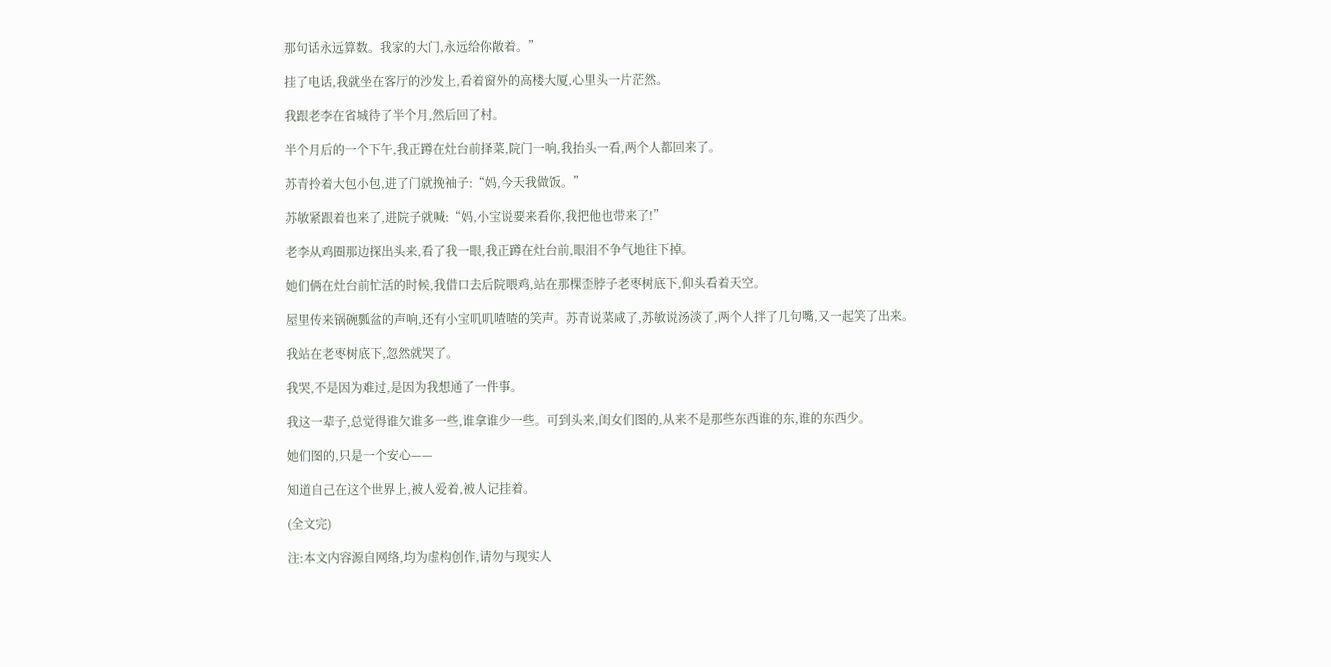那句话永远算数。我家的大门,永远给你敞着。”

挂了电话,我就坐在客厅的沙发上,看着窗外的高楼大厦,心里头一片茫然。

我跟老李在省城待了半个月,然后回了村。

半个月后的一个下午,我正蹲在灶台前择菜,院门一响,我抬头一看,两个人都回来了。

苏青拎着大包小包,进了门就挽袖子:“妈,今天我做饭。”

苏敏紧跟着也来了,进院子就喊:“妈,小宝说要来看你,我把他也带来了!”

老李从鸡圈那边探出头来,看了我一眼,我正蹲在灶台前,眼泪不争气地往下掉。

她们俩在灶台前忙活的时候,我借口去后院喂鸡,站在那棵歪脖子老枣树底下,仰头看着天空。

屋里传来锅碗瓢盆的声响,还有小宝叽叽喳喳的笑声。苏青说菜咸了,苏敏说汤淡了,两个人拌了几句嘴,又一起笑了出来。

我站在老枣树底下,忽然就哭了。

我哭,不是因为难过,是因为我想通了一件事。

我这一辈子,总觉得谁欠谁多一些,谁拿谁少一些。可到头来,闺女们图的,从来不是那些东西谁的东,谁的东西少。

她们图的,只是一个安心——

知道自己在这个世界上,被人爱着,被人记挂着。

(全文完)

注:本文内容源自网络,均为虚构创作,请勿与现实人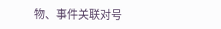物、事件关联对号